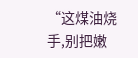“这煤油烧手,别把嫩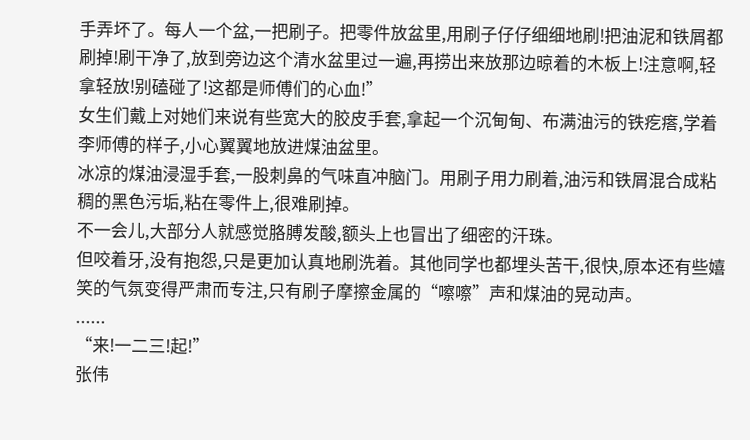手弄坏了。每人一个盆,一把刷子。把零件放盆里,用刷子仔仔细细地刷!把油泥和铁屑都刷掉!刷干净了,放到旁边这个清水盆里过一遍,再捞出来放那边晾着的木板上!注意啊,轻拿轻放!别磕碰了!这都是师傅们的心血!”
女生们戴上对她们来说有些宽大的胶皮手套,拿起一个沉甸甸、布满油污的铁疙瘩,学着李师傅的样子,小心翼翼地放进煤油盆里。
冰凉的煤油浸湿手套,一股刺鼻的气味直冲脑门。用刷子用力刷着,油污和铁屑混合成粘稠的黑色污垢,粘在零件上,很难刷掉。
不一会儿,大部分人就感觉胳膊发酸,额头上也冒出了细密的汗珠。
但咬着牙,没有抱怨,只是更加认真地刷洗着。其他同学也都埋头苦干,很快,原本还有些嬉笑的气氛变得严肃而专注,只有刷子摩擦金属的“嚓嚓”声和煤油的晃动声。
......
“来!一二三!起!”
张伟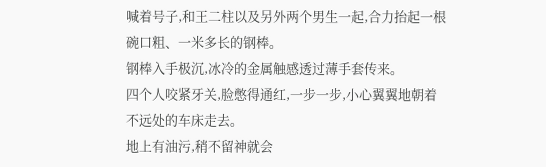喊着号子,和王二柱以及另外两个男生一起,合力抬起一根碗口粗、一米多长的钢棒。
钢棒入手极沉,冰冷的金属触感透过薄手套传来。
四个人咬紧牙关,脸憋得通红,一步一步,小心翼翼地朝着不远处的车床走去。
地上有油污,稍不留神就会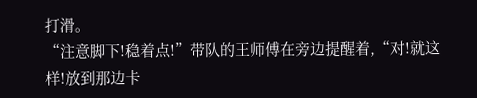打滑。
“注意脚下!稳着点!”带队的王师傅在旁边提醒着,“对!就这样!放到那边卡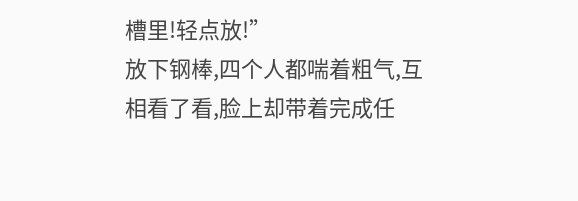槽里!轻点放!”
放下钢棒,四个人都喘着粗气,互相看了看,脸上却带着完成任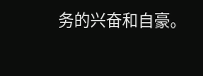务的兴奋和自豪。